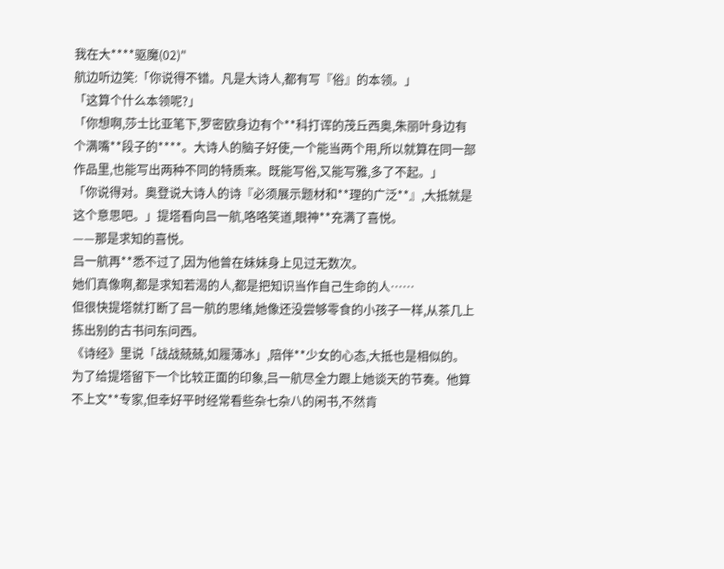我在大****驱魔(02)"
航边听边笑:「你说得不错。凡是大诗人,都有写『俗』的本领。」
「这算个什么本领呢?」
「你想啊,莎士比亚笔下,罗密欧身边有个**科打诨的茂丘西奥,朱丽叶身边有个满嘴**段子的****。大诗人的脑子好使,一个能当两个用,所以就算在同一部作品里,也能写出两种不同的特质来。既能写俗,又能写雅,多了不起。」
「你说得对。奥登说大诗人的诗『必须展示题材和**理的广泛**』,大抵就是这个意思吧。」提塔看向吕一航,咯咯笑道,眼神**充满了喜悦。
——那是求知的喜悦。
吕一航再**悉不过了,因为他曾在妹妹身上见过无数次。
她们真像啊,都是求知若渴的人,都是把知识当作自己生命的人……
但很快提塔就打断了吕一航的思绪,她像还没尝够零食的小孩子一样,从茶几上拣出别的古书问东问西。
《诗经》里说「战战兢兢,如履薄冰」,陪伴**少女的心态,大抵也是相似的。为了给提塔留下一个比较正面的印象,吕一航尽全力跟上她谈天的节奏。他算不上文**专家,但幸好平时经常看些杂七杂八的闲书,不然肯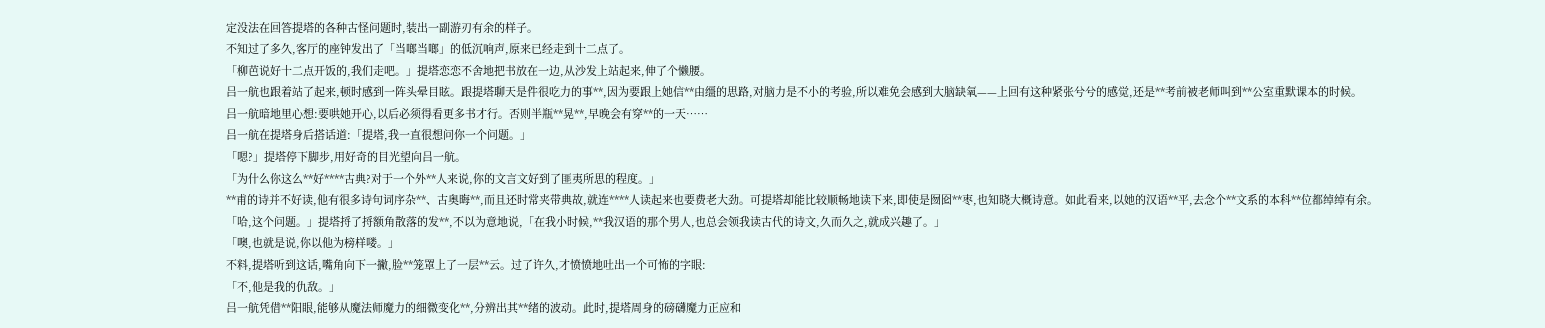定没法在回答提塔的各种古怪问题时,装出一副游刃有余的样子。
不知过了多久,客厅的座钟发出了「当啷当啷」的低沉响声,原来已经走到十二点了。
「柳芭说好十二点开饭的,我们走吧。」提塔恋恋不舍地把书放在一边,从沙发上站起来,伸了个懒腰。
吕一航也跟着站了起来,顿时感到一阵头晕目眩。跟提塔聊天是件很吃力的事**,因为要跟上她信**由缰的思路,对脑力是不小的考验,所以难免会感到大脑缺氧——上回有这种紧张兮兮的感觉,还是**考前被老师叫到**公室重默课本的时候。
吕一航暗地里心想:要哄她开心,以后必须得看更多书才行。否则半瓶**晃**,早晚会有穿**的一天……
吕一航在提塔身后搭话道:「提塔,我一直很想问你一个问题。」
「嗯?」提塔停下脚步,用好奇的目光望向吕一航。
「为什么你这么**好****古典?对于一个外**人来说,你的文言文好到了匪夷所思的程度。」
**甫的诗并不好读,他有很多诗句词序杂**、古奥晦**,而且还时常夹带典故,就连****人读起来也要费老大劲。可提塔却能比较顺畅地读下来,即使是囫囵**枣,也知晓大概诗意。如此看来,以她的汉语**平,去念个**文系的本科**位都绰绰有余。
「哈,这个问题。」提塔捋了捋额角散落的发**,不以为意地说,「在我小时候,**我汉语的那个男人,也总会领我读古代的诗文,久而久之,就成兴趣了。」
「噢,也就是说,你以他为榜样喽。」
不料,提塔听到这话,嘴角向下一撇,脸**笼罩上了一层**云。过了许久,才愤愤地吐出一个可怖的字眼:
「不,他是我的仇敌。」
吕一航凭借**阳眼,能够从魔法师魔力的细微变化**,分辨出其**绪的波动。此时,提塔周身的磅礴魔力正应和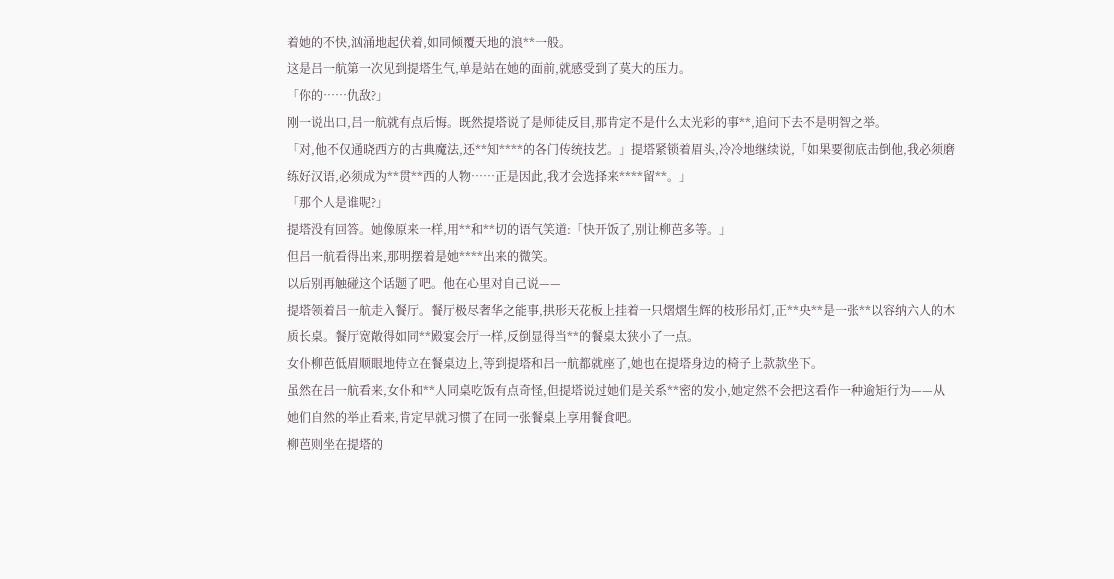着她的不快,汹涌地起伏着,如同倾覆天地的浪**一般。
这是吕一航第一次见到提塔生气,单是站在她的面前,就感受到了莫大的压力。
「你的……仇敌?」
刚一说出口,吕一航就有点后悔。既然提塔说了是师徒反目,那肯定不是什么太光彩的事**,追问下去不是明智之举。
「对,他不仅通晓西方的古典魔法,还**知****的各门传统技艺。」提塔紧锁着眉头,冷冷地继续说,「如果要彻底击倒他,我必须磨练好汉语,必须成为**贯**西的人物……正是因此,我才会选择来****留**。」
「那个人是谁呢?」
提塔没有回答。她像原来一样,用**和**切的语气笑道:「快开饭了,别让柳芭多等。」
但吕一航看得出来,那明摆着是她****出来的微笑。
以后别再触碰这个话题了吧。他在心里对自己说——
提塔领着吕一航走入餐厅。餐厅极尽奢华之能事,拱形天花板上挂着一只熠熠生辉的枝形吊灯,正**央**是一张**以容纳六人的木质长桌。餐厅宽敞得如同**殿宴会厅一样,反倒显得当**的餐桌太狭小了一点。
女仆柳芭低眉顺眼地侍立在餐桌边上,等到提塔和吕一航都就座了,她也在提塔身边的椅子上款款坐下。
虽然在吕一航看来,女仆和**人同桌吃饭有点奇怪,但提塔说过她们是关系**密的发小,她定然不会把这看作一种逾矩行为——从她们自然的举止看来,肯定早就习惯了在同一张餐桌上享用餐食吧。
柳芭则坐在提塔的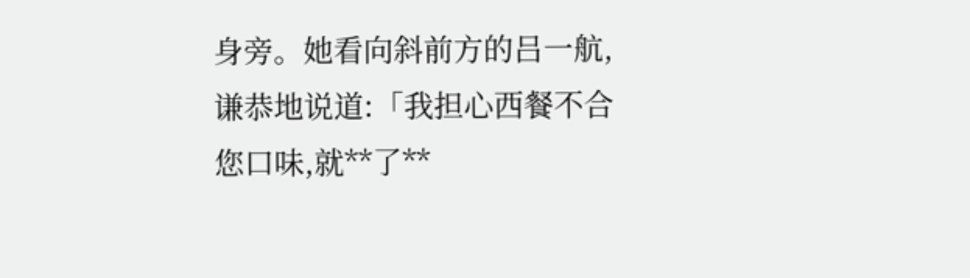身旁。她看向斜前方的吕一航,谦恭地说道:「我担心西餐不合您口味,就**了**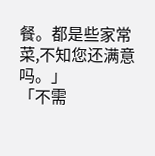餐。都是些家常菜,不知您还满意吗。」
「不需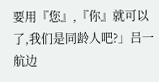要用『您』,『你』就可以了,我们是同龄人吧?」吕一航边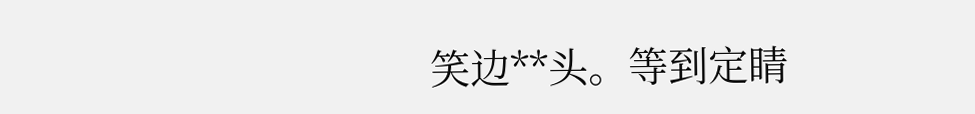笑边**头。等到定睛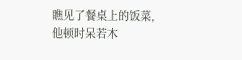瞧见了餐桌上的饭菜,他顿时呆若木